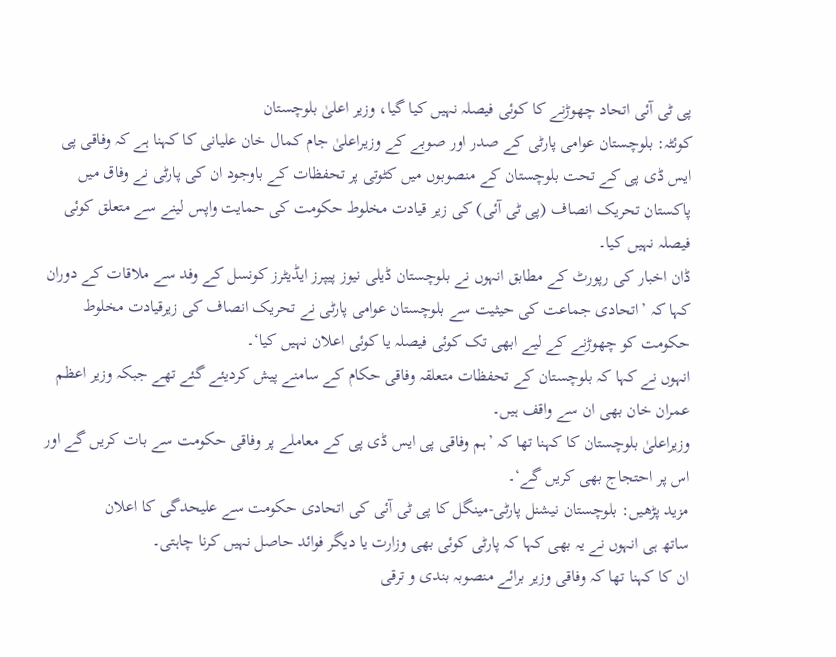پی ٹی آئی اتحاد چھوڑنے کا کوئی فیصلہ نہیں کیا گیا، وزیر اعلیٰ بلوچستان
کوئٹہ: بلوچستان عوامی پارٹی کے صدر اور صوبے کے وزیراعلیٰ جام کمال خان علیانی کا کہنا ہے کہ وفاقی پی ایس ڈی پی کے تحت بلوچستان کے منصوبوں میں کٹوتی پر تحفظات کے باوجود ان کی پارٹی نے وفاق میں پاکستان تحریک انصاف (پی ٹی آئی) کی زیر قیادت مخلوط حکومت کی حمایت واپس لینے سے متعلق کوئی فیصلہ نہیں کیا۔
ڈان اخبار کی رپورٹ کے مطابق انہوں نے بلوچستان ڈیلی نیوز پیپرز ایڈیٹرز کونسل کے وفد سے ملاقات کے دوران کہا کہ ’اتحادی جماعت کی حیثیت سے بلوچستان عوامی پارٹی نے تحریک انصاف کی زیرقیادت مخلوط حکومت کو چھوڑنے کے لیے ابھی تک کوئی فیصلہ یا کوئی اعلان نہیں کیا‘۔
انہوں نے کہا کہ بلوچستان کے تحفظات متعلقہ وفاقی حکام کے سامنے پیش کردیئے گئے تھے جبکہ وزیر اعظم عمران خان بھی ان سے واقف ہیں۔
وزیراعلیٰ بلوچستان کا کہنا تھا کہ ’ہم وفاقی پی ایس ڈی پی کے معاملے پر وفاقی حکومت سے بات کریں گے اور اس پر احتجاج بھی کریں گے‘۔
مزید پڑھیں: بلوچستان نیشنل پارٹی-مینگل کا پی ٹی آئی کی اتحادی حکومت سے علیحدگی کا اعلان
ساتھ ہی انہوں نے یہ بھی کہا کہ پارٹی کوئی بھی وزارت یا دیگر فوائد حاصل نہیں کرنا چاہتی۔
ان کا کہنا تھا کہ وفاقی وزیر برائے منصوبہ بندی و ترقی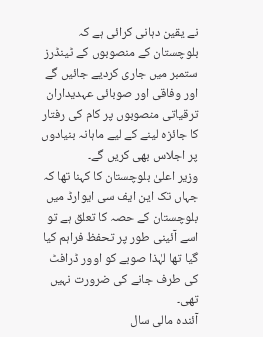نے یقین دہانی کرائی ہے کہ بلوچستان کے منصوبوں کے ٹینڈرز ستمبر میں جاری کردیے جائیں گے اور وفاقی اور صوبائی عہدیداران ترقیاتی منصوبوں پر کام کی رفتار کا جائزہ لینے کے لیے ماہانہ بنیادوں پر اجلاس بھی کریں گے۔
وزیر اعلیٰ بلوچستان کا کہنا تھا کہ جہاں تک این ایف سی ایوارڈ میں بلوچستان کے حصہ کا تعلق ہے تو اسے آئینی طور پر تحفظ فراہم کیا گیا تھا لہٰذا صوبے کو اوور ڈرافٹ کی طرف جانے کی ضرورت نہیں تھی۔
آئندہ مالی سال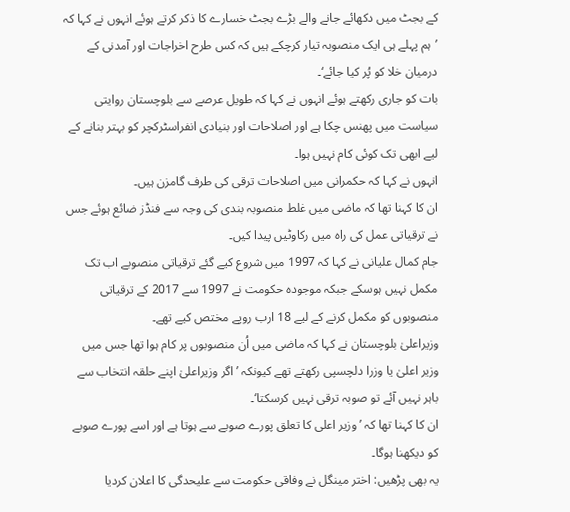کے بجٹ میں دکھائے جانے والے بڑے بجٹ خسارے کا ذکر کرتے ہوئے انہوں نے کہا کہ ’ہم پہلے ہی ایک منصوبہ تیار کرچکے ہیں کہ کس طرح اخراجات اور آمدنی کے درمیان خلا کو پُر کیا جائے‘۔
بات کو جاری رکھتے ہوئے انہوں نے کہا کہ طویل عرصے سے بلوچستان روایتی سیاست میں پھنس چکا ہے اور اصلاحات اور بنیادی انفراسٹرکچر کو بہتر بنانے کے لیے ابھی تک کوئی کام نہیں ہوا۔
انہوں نے کہا کہ حکمرانی میں اصلاحات ترقی کی طرف گامزن ہیں۔
ان کا کہنا تھا کہ ماضی میں غلط منصوبہ بندی کی وجہ سے فنڈز ضائع ہوئے جس نے ترقیاتی عمل کی راہ میں رکاوٹیں پیدا کیں۔
جام کمال علیانی نے کہا کہ 1997 میں شروع کیے گئے ترقیاتی منصوبے اب تک مکمل نہیں ہوسکے جبکہ موجودہ حکومت نے 1997 سے 2017 کے ترقیاتی منصوبوں کو مکمل کرنے کے لیے 18 ارب روپے مختص کیے تھے۔
وزیراعلیٰ بلوچستان نے کہا کہ ماضی میں اُن منصوبوں پر کام ہوا تھا جس میں وزیر اعلیٰ یا وزرا دلچسپی رکھتے تھے کیونکہ ’اگر وزیراعلیٰ اپنے حلقہ انتخاب سے باہر نہیں آئے تو صوبہ ترقی نہیں کرسکتا‘۔
ان کا کہنا تھا کہ ’وزیر اعلی کا تعلق پورے صوبے سے ہوتا ہے اور اسے پورے صوبے کو دیکھنا ہوگا۔
یہ بھی پڑھیں: اختر مینگل نے وفاقی حکومت سے علیحدگی کا اعلان کردیا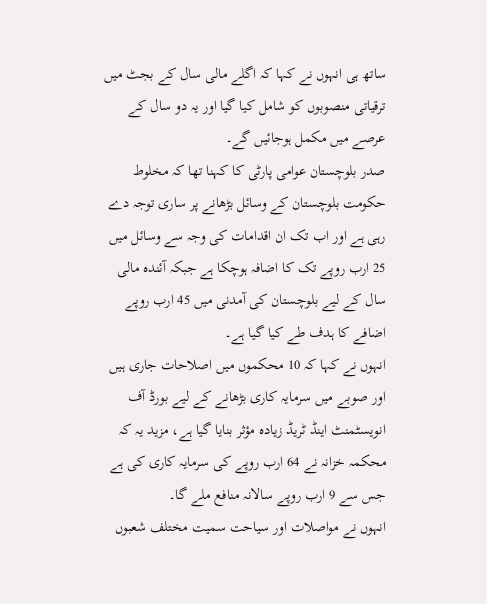ساتھ ہی انہوں نے کہا کہ اگلے مالی سال کے بجٹ میں ترقیاتی منصوبوں کو شامل کیا گیا اور یہ دو سال کے عرصے میں مکمل ہوجائیں گے۔
صدر بلوچستان عوامی پارٹی کا کہنا تھا کہ مخلوط حکومت بلوچستان کے وسائل بڑھانے پر ساری توجہ دے رہی ہے اور اب تک ان اقدامات کی وجہ سے وسائل میں 25 ارب روپے تک کا اضافہ ہوچکا ہے جبکہ آئندہ مالی سال کے لیے بلوچستان کی آمدنی میں 45 ارب روپے اضافے کا ہدف طے کیا گیا ہے۔
انہوں نے کہا کہ 10 محکموں میں اصلاحات جاری ہیں اور صوبے میں سرمایہ کاری بڑھانے کے لیے بورڈ آف انویسٹمنٹ اینڈ ٹریڈ زیادہ مؤثر بنایا گیا ہے، مزید یہ کہ محکمہ خزانہ نے 64 ارب روپے کی سرمایہ کاری کی ہے جس سے 9 ارب روپے سالانہ منافع ملے گا۔
انہوں نے مواصلات اور سیاحت سمیت مختلف شعبوں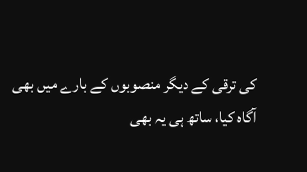کی ترقی کے دیگر منصوبوں کے بارے میں بھی آگاہ کیا، ساتھ ہی یہ بھی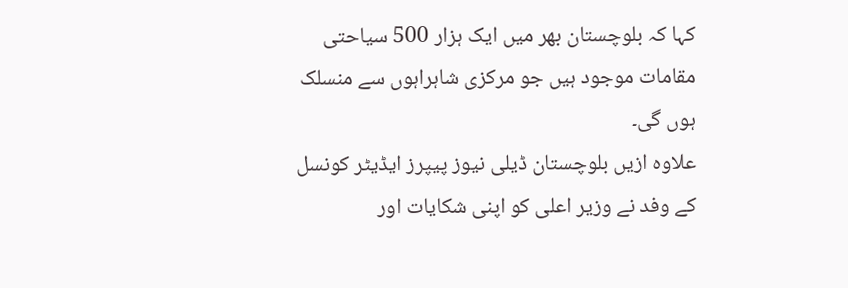کہا کہ بلوچستان بھر میں ایک ہزار 500 سیاحتی مقامات موجود ہیں جو مرکزی شاہراہوں سے منسلک ہوں گی۔
علاوہ ازیں بلوچستان ڈیلی نیوز پیپرز ایڈیٹر کونسل کے وفد نے وزیر اعلی کو اپنی شکایات اور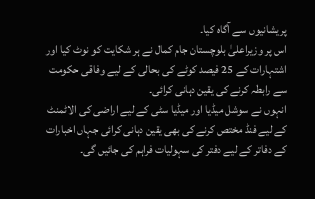پریشانیوں سے آگاہ کیا۔
اس پر وزیراعلیٰ بلوچستان جام کمال نے ہر شکایت کو نوٹ کیا اور اشتہارات کے 25 فیصد کوٹے کی بحالی کے لیے وفاقی حکومت سے رابطہ کرنے کی یقین دہانی کرائی۔
انہوں نے سوشل میڈیا اور میڈیا سٹی کے لیے اراضی کی الاٹمنٹ کے لیے فنڈ مختص کرنے کی بھی یقین دہانی کرائی جہاں اخبارات کے دفاتر کے لیے دفتر کی سہولیات فراہم کی جائیں گی۔